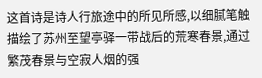这首诗是诗人行旅途中的所见所感,以细腻笔触描绘了苏州至望亭驿一带战后的荒寒春景,通过繁茂春景与空寂人烟的强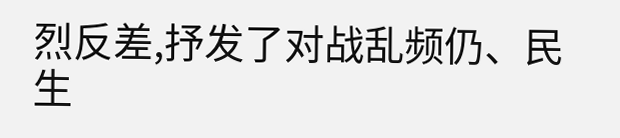烈反差,抒发了对战乱频仍、民生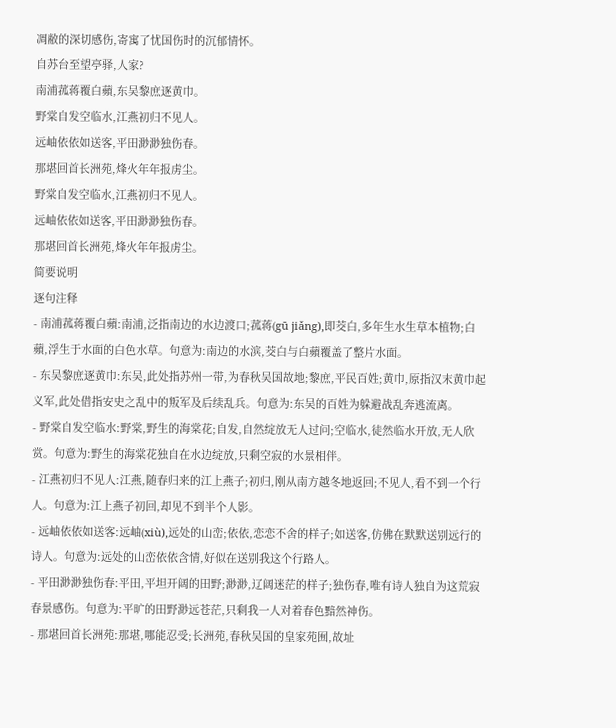凋敝的深切感伤,寄寓了忧国伤时的沉郁情怀。
自苏台至望亭驿,人家?
南浦菰蒋覆白蘋,东吴黎庶逐黄巾。
野棠自发空临水,江燕初归不见人。
远岫依依如送客,平田渺渺独伤春。
那堪回首长洲苑,烽火年年报虏尘。
野棠自发空临水,江燕初归不见人。
远岫依依如送客,平田渺渺独伤春。
那堪回首长洲苑,烽火年年报虏尘。
简要说明
逐句注释
- 南浦菰蒋覆白蘋:南浦,泛指南边的水边渡口;菰蒋(gū jiǎng),即茭白,多年生水生草本植物;白蘋,浮生于水面的白色水草。句意为:南边的水滨,茭白与白蘋覆盖了整片水面。
- 东吴黎庶逐黄巾:东吴,此处指苏州一带,为春秋吴国故地;黎庶,平民百姓;黄巾,原指汉末黄巾起义军,此处借指安史之乱中的叛军及后续乱兵。句意为:东吴的百姓为躲避战乱奔逃流离。
- 野棠自发空临水:野棠,野生的海棠花;自发,自然绽放无人过问;空临水,徒然临水开放,无人欣赏。句意为:野生的海棠花独自在水边绽放,只剩空寂的水景相伴。
- 江燕初归不见人:江燕,随春归来的江上燕子;初归,刚从南方越冬地返回;不见人,看不到一个行人。句意为:江上燕子初回,却见不到半个人影。
- 远岫依依如送客:远岫(xiù),远处的山峦;依依,恋恋不舍的样子;如送客,仿佛在默默送别远行的诗人。句意为:远处的山峦依依含情,好似在送别我这个行路人。
- 平田渺渺独伤春:平田,平坦开阔的田野;渺渺,辽阔迷茫的样子;独伤春,唯有诗人独自为这荒寂春景感伤。句意为:平旷的田野渺远苍茫,只剩我一人对着春色黯然神伤。
- 那堪回首长洲苑:那堪,哪能忍受;长洲苑,春秋吴国的皇家苑囿,故址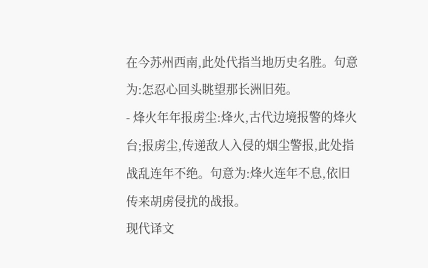在今苏州西南,此处代指当地历史名胜。句意为:怎忍心回头眺望那长洲旧苑。
- 烽火年年报虏尘:烽火,古代边境报警的烽火台;报虏尘,传递敌人入侵的烟尘警报,此处指战乱连年不绝。句意为:烽火连年不息,依旧传来胡虏侵扰的战报。
现代译文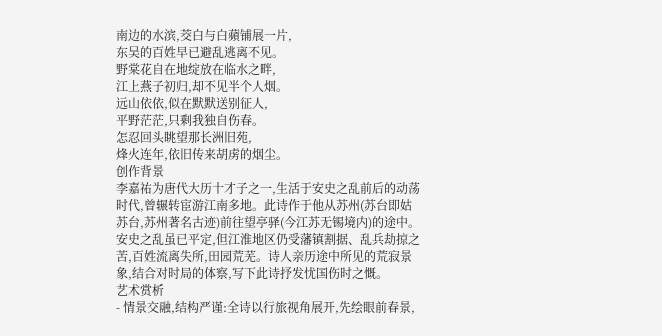南边的水滨,茭白与白蘋铺展一片,
东吴的百姓早已避乱逃离不见。
野棠花自在地绽放在临水之畔,
江上燕子初归,却不见半个人烟。
远山依依,似在默默送别征人,
平野茫茫,只剩我独自伤春。
怎忍回头眺望那长洲旧苑,
烽火连年,依旧传来胡虏的烟尘。
创作背景
李嘉祐为唐代大历十才子之一,生活于安史之乱前后的动荡时代,曾辗转宦游江南多地。此诗作于他从苏州(苏台即姑苏台,苏州著名古迹)前往望亭驿(今江苏无锡境内)的途中。安史之乱虽已平定,但江淮地区仍受藩镇割据、乱兵劫掠之苦,百姓流离失所,田园荒芜。诗人亲历途中所见的荒寂景象,结合对时局的体察,写下此诗抒发忧国伤时之慨。
艺术赏析
- 情景交融,结构严谨:全诗以行旅视角展开,先绘眼前春景,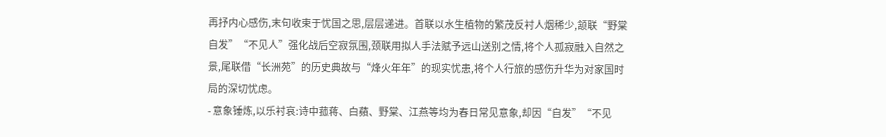再抒内心感伤,末句收束于忧国之思,层层递进。首联以水生植物的繁茂反衬人烟稀少,颔联“野棠自发”“不见人”强化战后空寂氛围,颈联用拟人手法赋予远山送别之情,将个人孤寂融入自然之景,尾联借“长洲苑”的历史典故与“烽火年年”的现实忧患,将个人行旅的感伤升华为对家国时局的深切忧虑。
- 意象锤炼,以乐衬哀:诗中菰蒋、白蘋、野棠、江燕等均为春日常见意象,却因“自发”“不见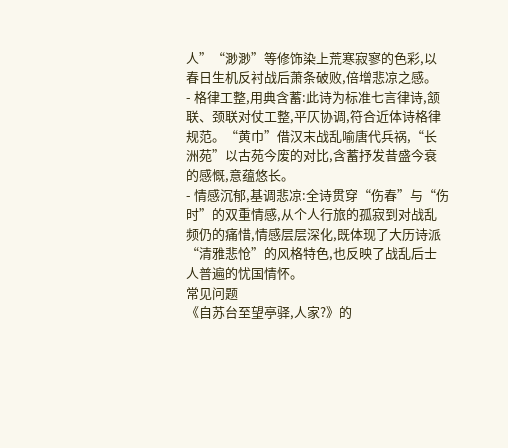人”“渺渺”等修饰染上荒寒寂寥的色彩,以春日生机反衬战后萧条破败,倍增悲凉之感。
- 格律工整,用典含蓄:此诗为标准七言律诗,颔联、颈联对仗工整,平仄协调,符合近体诗格律规范。“黄巾”借汉末战乱喻唐代兵祸,“长洲苑”以古苑今废的对比,含蓄抒发昔盛今衰的感慨,意蕴悠长。
- 情感沉郁,基调悲凉:全诗贯穿“伤春”与“伤时”的双重情感,从个人行旅的孤寂到对战乱频仍的痛惜,情感层层深化,既体现了大历诗派“清雅悲怆”的风格特色,也反映了战乱后士人普遍的忧国情怀。
常见问题
《自苏台至望亭驿,人家?》的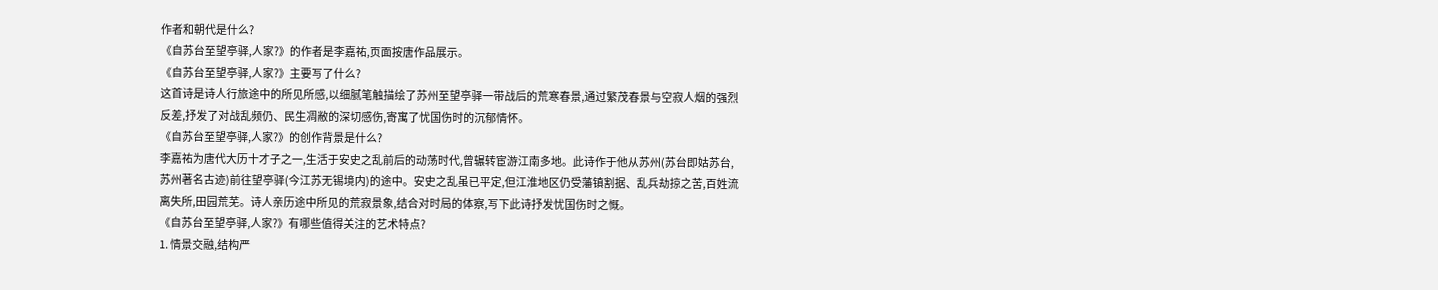作者和朝代是什么?
《自苏台至望亭驿,人家?》的作者是李嘉祐,页面按唐作品展示。
《自苏台至望亭驿,人家?》主要写了什么?
这首诗是诗人行旅途中的所见所感,以细腻笔触描绘了苏州至望亭驿一带战后的荒寒春景,通过繁茂春景与空寂人烟的强烈反差,抒发了对战乱频仍、民生凋敝的深切感伤,寄寓了忧国伤时的沉郁情怀。
《自苏台至望亭驿,人家?》的创作背景是什么?
李嘉祐为唐代大历十才子之一,生活于安史之乱前后的动荡时代,曾辗转宦游江南多地。此诗作于他从苏州(苏台即姑苏台,苏州著名古迹)前往望亭驿(今江苏无锡境内)的途中。安史之乱虽已平定,但江淮地区仍受藩镇割据、乱兵劫掠之苦,百姓流离失所,田园荒芜。诗人亲历途中所见的荒寂景象,结合对时局的体察,写下此诗抒发忧国伤时之慨。
《自苏台至望亭驿,人家?》有哪些值得关注的艺术特点?
1. 情景交融,结构严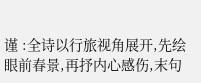谨 :全诗以行旅视角展开,先绘眼前春景,再抒内心感伤,末句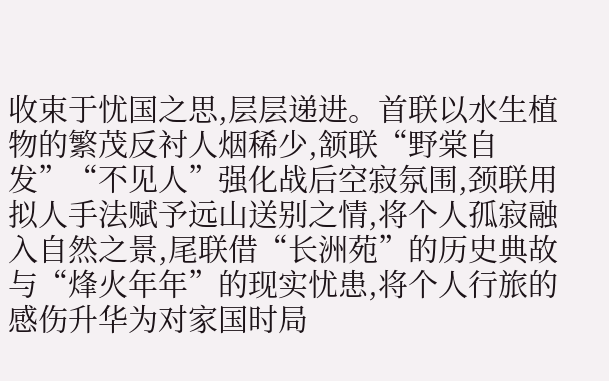收束于忧国之思,层层递进。首联以水生植物的繁茂反衬人烟稀少,颔联“野棠自发”“不见人”强化战后空寂氛围,颈联用拟人手法赋予远山送别之情,将个人孤寂融入自然之景,尾联借“长洲苑”的历史典故与“烽火年年”的现实忧患,将个人行旅的感伤升华为对家国时局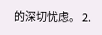的深切忧虑。 2.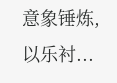意象锤炼,以乐衬...